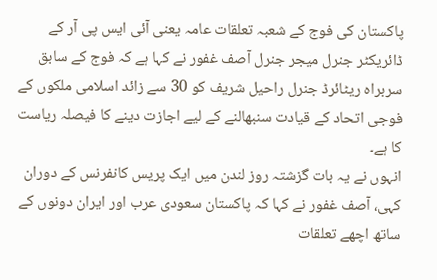پاکستان کی فوج کے شعبہ تعلقات عامہ یعنی آئی ایس پی آر کے ڈائریکٹر جنرل میجر جنرل آصف غفور نے کہا ہے کہ فوج کے سابق سربراہ ریٹائرڈ جنرل راحیل شریف کو 30 سے زائد اسلامی ملکوں کے فوجی اتحاد کے قیادت سنبھالنے کے لیے اجازت دینے کا فیصلہ ریاست کا ہے۔
انہوں نے یہ بات گزشتہ روز لندن میں ایک پریس کانفرنس کے دوران کہی، آصف غفور نے کہا کہ پاکستان سعودی عرب اور ایران دونوں کے ساتھ اچھے تعلقات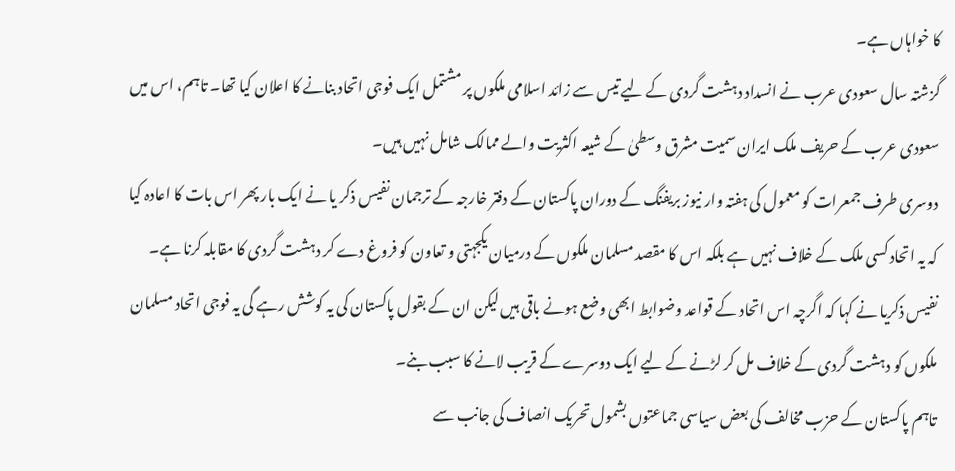کا خواہاں ہے۔
گزشتہ سال سعودی عرب نے انسداد دہشت گردی کے لیے تیس سے زائد اسلامی ملکوں پر مشتمل ایک فوجی اتحاد بنانے کا اعلان کیا تھا۔ تاہم، اس میں سعودی عرب کے حریف ملک ایران سمیت مشرق وسطیٰ کے شیعہ اکثریت والے ممالک شامل نہیں ہیں۔
دوسری طرف جمعرات کو معمول کی ہفتہ وار نیوز بریفنگ کے دوران پاکستان کے دفتر خارجہ کے ترجمان نفیس ذکر یا نے ایک بار پھر اس بات کا اعادہ کیا کہ یہ اتحاد کسی ملک کے خلاف نہیں ہے بلکہ اس کا مقصد مسلمان ملکوں کے درمیان یکجہتی و تعاون کو فروغ دے کر دہشت گردی کا مقابلہ کرنا ہے۔
نفیس ذکریا نے کہا کہ اگرچہ اس اتحاد کے قواعد وضوابط ابھی وضع ہونے باقی ہیں لیکن ان کے بقول پاکستان کی یہ کوشش رہے گی یہ فوجی اتحاد مسلمان ملکوں کو دہشت گردی کے خلاف مل کر لڑنے کے لیے ایک دوسرے کے قریب لانے کا سبب بنے۔
تاہم پاکستان کے حزب مخالف کی بعض سیاسی جماعتوں بشمول تحریک انصاف کی جانب سے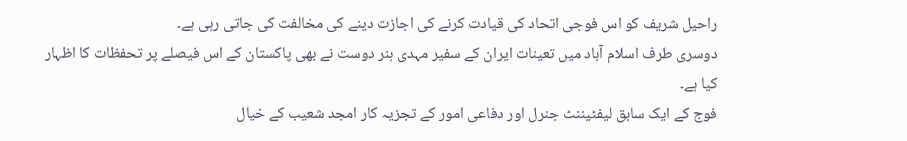راحیل شریف کو اس فوجی اتحاد کی قیادت کرنے کی اجازت دینے کی مخالفت کی جاتی رہی ہے۔
دوسری طرف اسلام آباد میں تعینات ایران کے سفیر مہدی ہنر دوست نے بھی پاکستان کے اس فیصلے پر تحفظات کا اظہار کیا ہے۔
فوج کے ایک سابق لیفٹیننٹ جنرل اور دفاعی امور کے تجزیہ کار امجد شعیب کے خیال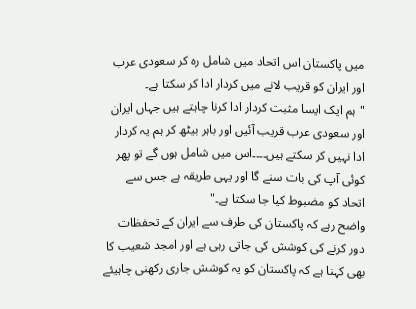میں پاکستان اس اتحاد میں شامل رہ کر سعودی عرب اور ایران کو قریب لانے میں کردار ادا کر سکتا ہے۔
"ہم ایک ایسا مثبت کردار ادا کرنا چاہتے ہیں جہاں ایران اور سعودی عرب قریب آئیں اور باہر بیٹھ کر ہم یہ کردار ادا نہیں کر سکتے ہیں۔۔۔۔اس میں شامل ہوں گے تو پھر کوئی آپ کی بات سنے گا اور یہی طریقہ ہے جس سے اتحاد کو مضبوط کیا جا سکتا ہے۔"
واضح رہے کہ پاکستان کی طرف سے ایران کے تحفظات دور کرنے کی کوشش کی جاتی رہی ہے اور امجد شعیب کا بھی کہنا ہے کہ پاکستان کو یہ کوشش جاری رکھنی چاہیئے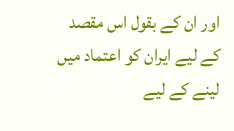اور ان کے بقول اس مقصد کے لیے ایران کو اعتماد میں لینے کے لیے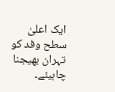ایک اعلیٰ سطح وفد کو تہران بھیجنا چاہیئے۔